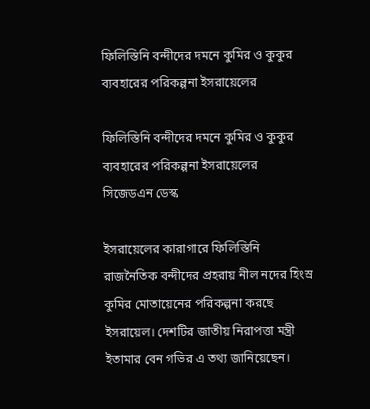ফিলিস্তিনি বন্দীদের দমনে কুমির ও কুকুর ব্যবহারের পরিকল্পনা ইসরায়েলের

ফিলিস্তিনি বন্দীদের দমনে কুমির ও কুকুর ব্যবহারের পরিকল্পনা ইসরায়েলের
সিজেডএন ডেস্ক

ইসরায়েলের কারাগারে ফিলিস্তিনি রাজনৈতিক বন্দীদের প্রহরায় নীল নদের হিংস্র কুমির মোতায়েনের পরিকল্পনা করছে ইসরায়েল। দেশটির জাতীয় নিরাপত্তা মন্ত্রী ইতামার বেন গভির এ তথ্য জানিয়েছেন।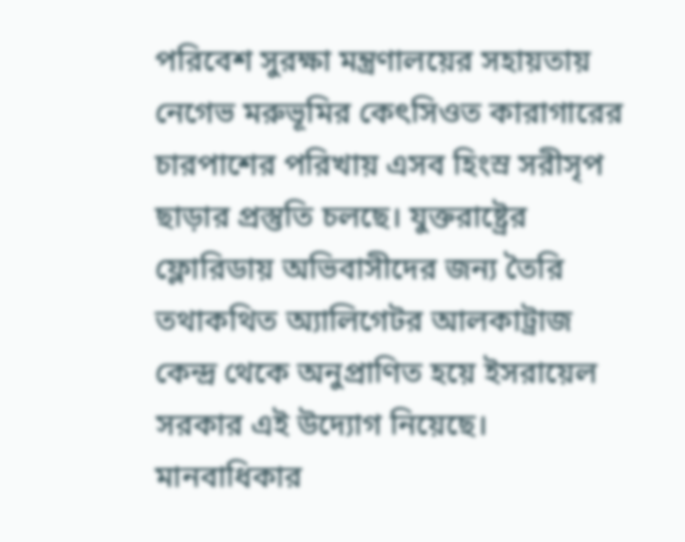পরিবেশ সুরক্ষা মন্ত্রণালয়ের সহায়তায় নেগেভ মরুভূমির কেৎসিওত কারাগারের চারপাশের পরিখায় এসব হিংস্র সরীসৃপ ছাড়ার প্রস্তুতি চলছে। যুক্তরাষ্ট্রের ফ্লোরিডায় অভিবাসীদের জন্য তৈরি তথাকথিত অ্যালিগেটর আলকাট্রাজ কেন্দ্র থেকে অনুপ্রাণিত হয়ে ইসরায়েল সরকার এই উদ্যোগ নিয়েছে। মানবাধিকার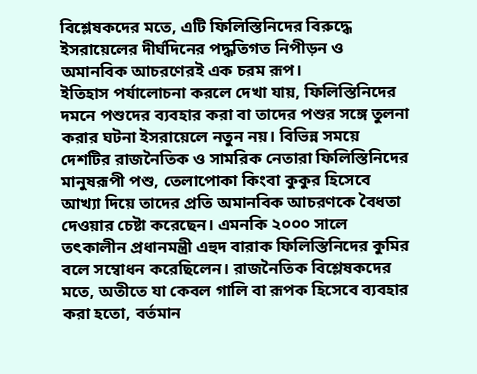বিশ্লেষকদের মতে, এটি ফিলিস্তিনিদের বিরুদ্ধে ইসরায়েলের দীর্ঘদিনের পদ্ধতিগত নিপীড়ন ও অমানবিক আচরণেরই এক চরম রূপ।
ইতিহাস পর্যালোচনা করলে দেখা যায়, ফিলিস্তিনিদের দমনে পশুদের ব্যবহার করা বা তাদের পশুর সঙ্গে তুলনা করার ঘটনা ইসরায়েলে নতুন নয়। বিভিন্ন সময়ে দেশটির রাজনৈতিক ও সামরিক নেতারা ফিলিস্তিনিদের মানুষরূপী পশু, তেলাপোকা কিংবা কুকুর হিসেবে আখ্যা দিয়ে তাদের প্রতি অমানবিক আচরণকে বৈধতা দেওয়ার চেষ্টা করেছেন। এমনকি ২০০০ সালে তৎকালীন প্রধানমন্ত্রী এহুদ বারাক ফিলিস্তিনিদের কুমির বলে সম্বোধন করেছিলেন। রাজনৈতিক বিশ্লেষকদের মতে, অতীতে যা কেবল গালি বা রূপক হিসেবে ব্যবহার করা হতো, বর্তমান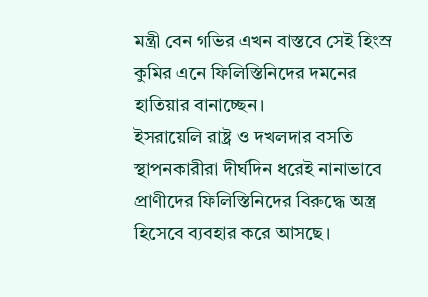মন্ত্রী বেন গভির এখন বাস্তবে সেই হিংস্র কুমির এনে ফিলিস্তিনিদের দমনের হাতিয়ার বানাচ্ছেন।
ইসরায়েলি রাষ্ট্র ও দখলদার বসতি স্থাপনকারীরা দীর্ঘদিন ধরেই নানাভাবে প্রাণীদের ফিলিস্তিনিদের বিরুদ্ধে অস্ত্র হিসেবে ব্যবহার করে আসছে।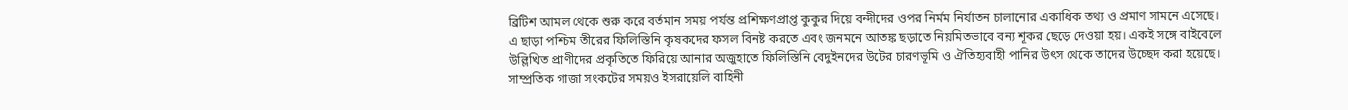ব্রিটিশ আমল থেকে শুরু করে বর্তমান সময় পর্যন্ত প্রশিক্ষণপ্রাপ্ত কুকুর দিয়ে বন্দীদের ওপর নির্মম নির্যাতন চালানোর একাধিক তথ্য ও প্রমাণ সামনে এসেছে। এ ছাড়া পশ্চিম তীরের ফিলিস্তিনি কৃষকদের ফসল বিনষ্ট করতে এবং জনমনে আতঙ্ক ছড়াতে নিয়মিতভাবে বন্য শূকর ছেড়ে দেওয়া হয়। একই সঙ্গে বাইবেলে উল্লিখিত প্রাণীদের প্রকৃতিতে ফিরিয়ে আনার অজুহাতে ফিলিস্তিনি বেদুইনদের উটের চারণভূমি ও ঐতিহ্যবাহী পানির উৎস থেকে তাদের উচ্ছেদ করা হয়েছে।
সাম্প্রতিক গাজা সংকটের সময়ও ইসরায়েলি বাহিনী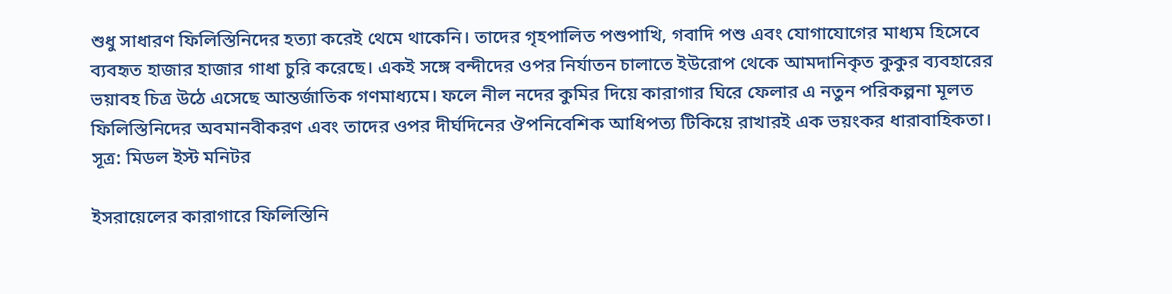শুধু সাধারণ ফিলিস্তিনিদের হত্যা করেই থেমে থাকেনি। তাদের গৃহপালিত পশুপাখি, গবাদি পশু এবং যোগাযোগের মাধ্যম হিসেবে ব্যবহৃত হাজার হাজার গাধা চুরি করেছে। একই সঙ্গে বন্দীদের ওপর নির্যাতন চালাতে ইউরোপ থেকে আমদানিকৃত কুকুর ব্যবহারের ভয়াবহ চিত্র উঠে এসেছে আন্তর্জাতিক গণমাধ্যমে। ফলে নীল নদের কুমির দিয়ে কারাগার ঘিরে ফেলার এ নতুন পরিকল্পনা মূলত ফিলিস্তিনিদের অবমানবীকরণ এবং তাদের ওপর দীর্ঘদিনের ঔপনিবেশিক আধিপত্য টিকিয়ে রাখারই এক ভয়ংকর ধারাবাহিকতা।
সূত্র: মিডল ইস্ট মনিটর

ইসরায়েলের কারাগারে ফিলিস্তিনি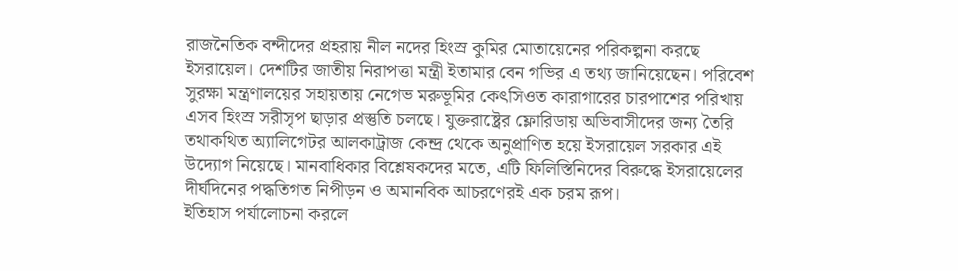রাজনৈতিক বন্দীদের প্রহরায় নীল নদের হিংস্র কুমির মোতায়েনের পরিকল্পনা করছে ইসরায়েল। দেশটির জাতীয় নিরাপত্তা মন্ত্রী ইতামার বেন গভির এ তথ্য জানিয়েছেন। পরিবেশ সুরক্ষা মন্ত্রণালয়ের সহায়তায় নেগেভ মরুভূমির কেৎসিওত কারাগারের চারপাশের পরিখায় এসব হিংস্র সরীসৃপ ছাড়ার প্রস্তুতি চলছে। যুক্তরাষ্ট্রের ফ্লোরিডায় অভিবাসীদের জন্য তৈরি তথাকথিত অ্যালিগেটর আলকাট্রাজ কেন্দ্র থেকে অনুপ্রাণিত হয়ে ইসরায়েল সরকার এই উদ্যোগ নিয়েছে। মানবাধিকার বিশ্লেষকদের মতে, এটি ফিলিস্তিনিদের বিরুদ্ধে ইসরায়েলের দীর্ঘদিনের পদ্ধতিগত নিপীড়ন ও অমানবিক আচরণেরই এক চরম রূপ।
ইতিহাস পর্যালোচনা করলে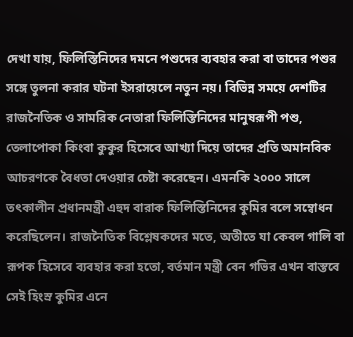দেখা যায়, ফিলিস্তিনিদের দমনে পশুদের ব্যবহার করা বা তাদের পশুর সঙ্গে তুলনা করার ঘটনা ইসরায়েলে নতুন নয়। বিভিন্ন সময়ে দেশটির রাজনৈতিক ও সামরিক নেতারা ফিলিস্তিনিদের মানুষরূপী পশু, তেলাপোকা কিংবা কুকুর হিসেবে আখ্যা দিয়ে তাদের প্রতি অমানবিক আচরণকে বৈধতা দেওয়ার চেষ্টা করেছেন। এমনকি ২০০০ সালে তৎকালীন প্রধানমন্ত্রী এহুদ বারাক ফিলিস্তিনিদের কুমির বলে সম্বোধন করেছিলেন। রাজনৈতিক বিশ্লেষকদের মতে, অতীতে যা কেবল গালি বা রূপক হিসেবে ব্যবহার করা হতো, বর্তমান মন্ত্রী বেন গভির এখন বাস্তবে সেই হিংস্র কুমির এনে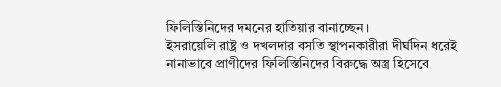ফিলিস্তিনিদের দমনের হাতিয়ার বানাচ্ছেন।
ইসরায়েলি রাষ্ট্র ও দখলদার বসতি স্থাপনকারীরা দীর্ঘদিন ধরেই নানাভাবে প্রাণীদের ফিলিস্তিনিদের বিরুদ্ধে অস্ত্র হিসেবে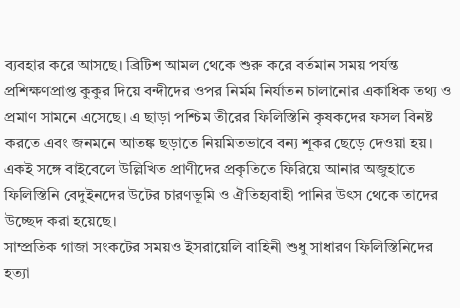ব্যবহার করে আসছে। ব্রিটিশ আমল থেকে শুরু করে বর্তমান সময় পর্যন্ত প্রশিক্ষণপ্রাপ্ত কুকুর দিয়ে বন্দীদের ওপর নির্মম নির্যাতন চালানোর একাধিক তথ্য ও প্রমাণ সামনে এসেছে। এ ছাড়া পশ্চিম তীরের ফিলিস্তিনি কৃষকদের ফসল বিনষ্ট করতে এবং জনমনে আতঙ্ক ছড়াতে নিয়মিতভাবে বন্য শূকর ছেড়ে দেওয়া হয়। একই সঙ্গে বাইবেলে উল্লিখিত প্রাণীদের প্রকৃতিতে ফিরিয়ে আনার অজুহাতে ফিলিস্তিনি বেদুইনদের উটের চারণভূমি ও ঐতিহ্যবাহী পানির উৎস থেকে তাদের উচ্ছেদ করা হয়েছে।
সাম্প্রতিক গাজা সংকটের সময়ও ইসরায়েলি বাহিনী শুধু সাধারণ ফিলিস্তিনিদের হত্যা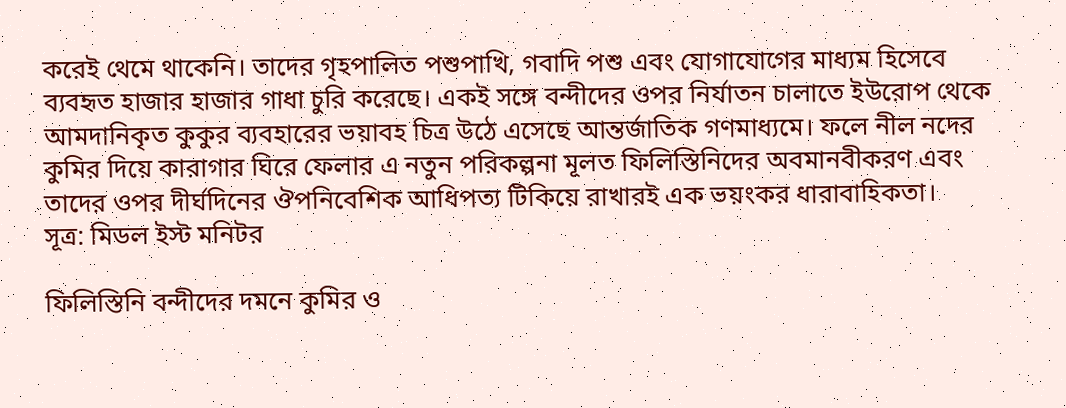করেই থেমে থাকেনি। তাদের গৃহপালিত পশুপাখি, গবাদি পশু এবং যোগাযোগের মাধ্যম হিসেবে ব্যবহৃত হাজার হাজার গাধা চুরি করেছে। একই সঙ্গে বন্দীদের ওপর নির্যাতন চালাতে ইউরোপ থেকে আমদানিকৃত কুকুর ব্যবহারের ভয়াবহ চিত্র উঠে এসেছে আন্তর্জাতিক গণমাধ্যমে। ফলে নীল নদের কুমির দিয়ে কারাগার ঘিরে ফেলার এ নতুন পরিকল্পনা মূলত ফিলিস্তিনিদের অবমানবীকরণ এবং তাদের ওপর দীর্ঘদিনের ঔপনিবেশিক আধিপত্য টিকিয়ে রাখারই এক ভয়ংকর ধারাবাহিকতা।
সূত্র: মিডল ইস্ট মনিটর

ফিলিস্তিনি বন্দীদের দমনে কুমির ও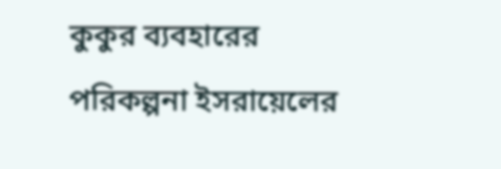কুকুর ব্যবহারের পরিকল্পনা ইসরায়েলের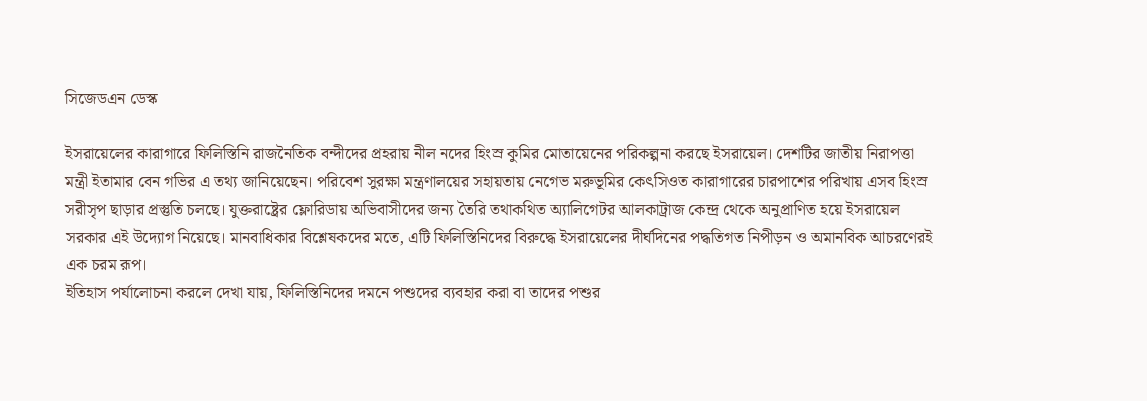সিজেডএন ডেস্ক

ইসরায়েলের কারাগারে ফিলিস্তিনি রাজনৈতিক বন্দীদের প্রহরায় নীল নদের হিংস্র কুমির মোতায়েনের পরিকল্পনা করছে ইসরায়েল। দেশটির জাতীয় নিরাপত্তা মন্ত্রী ইতামার বেন গভির এ তথ্য জানিয়েছেন। পরিবেশ সুরক্ষা মন্ত্রণালয়ের সহায়তায় নেগেভ মরুভূমির কেৎসিওত কারাগারের চারপাশের পরিখায় এসব হিংস্র সরীসৃপ ছাড়ার প্রস্তুতি চলছে। যুক্তরাষ্ট্রের ফ্লোরিডায় অভিবাসীদের জন্য তৈরি তথাকথিত অ্যালিগেটর আলকাট্রাজ কেন্দ্র থেকে অনুপ্রাণিত হয়ে ইসরায়েল সরকার এই উদ্যোগ নিয়েছে। মানবাধিকার বিশ্লেষকদের মতে, এটি ফিলিস্তিনিদের বিরুদ্ধে ইসরায়েলের দীর্ঘদিনের পদ্ধতিগত নিপীড়ন ও অমানবিক আচরণেরই এক চরম রূপ।
ইতিহাস পর্যালোচনা করলে দেখা যায়, ফিলিস্তিনিদের দমনে পশুদের ব্যবহার করা বা তাদের পশুর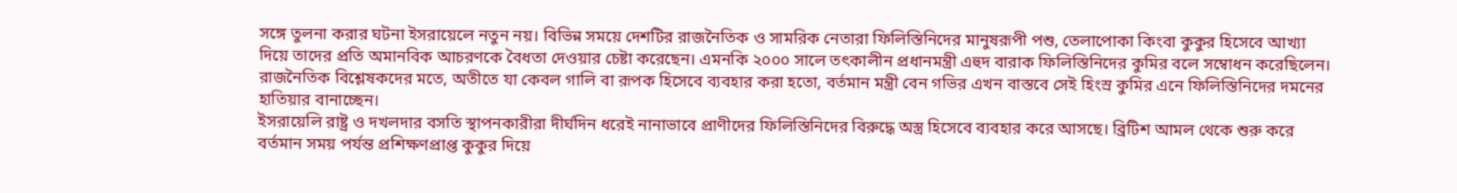সঙ্গে তুলনা করার ঘটনা ইসরায়েলে নতুন নয়। বিভিন্ন সময়ে দেশটির রাজনৈতিক ও সামরিক নেতারা ফিলিস্তিনিদের মানুষরূপী পশু, তেলাপোকা কিংবা কুকুর হিসেবে আখ্যা দিয়ে তাদের প্রতি অমানবিক আচরণকে বৈধতা দেওয়ার চেষ্টা করেছেন। এমনকি ২০০০ সালে তৎকালীন প্রধানমন্ত্রী এহুদ বারাক ফিলিস্তিনিদের কুমির বলে সম্বোধন করেছিলেন। রাজনৈতিক বিশ্লেষকদের মতে, অতীতে যা কেবল গালি বা রূপক হিসেবে ব্যবহার করা হতো, বর্তমান মন্ত্রী বেন গভির এখন বাস্তবে সেই হিংস্র কুমির এনে ফিলিস্তিনিদের দমনের হাতিয়ার বানাচ্ছেন।
ইসরায়েলি রাষ্ট্র ও দখলদার বসতি স্থাপনকারীরা দীর্ঘদিন ধরেই নানাভাবে প্রাণীদের ফিলিস্তিনিদের বিরুদ্ধে অস্ত্র হিসেবে ব্যবহার করে আসছে। ব্রিটিশ আমল থেকে শুরু করে বর্তমান সময় পর্যন্ত প্রশিক্ষণপ্রাপ্ত কুকুর দিয়ে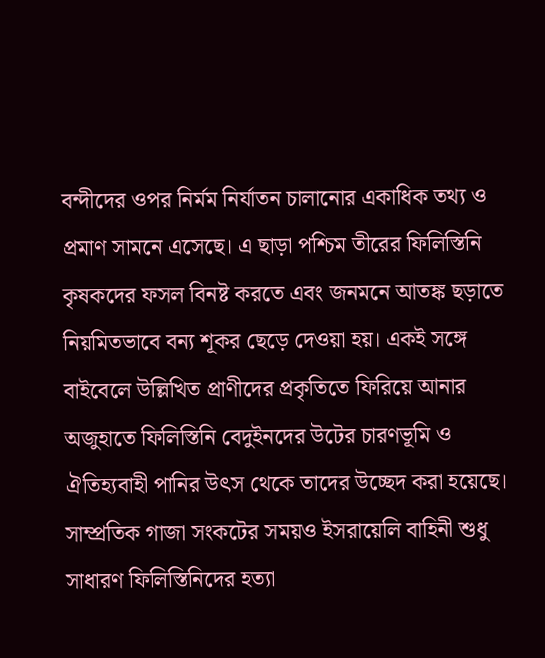বন্দীদের ওপর নির্মম নির্যাতন চালানোর একাধিক তথ্য ও প্রমাণ সামনে এসেছে। এ ছাড়া পশ্চিম তীরের ফিলিস্তিনি কৃষকদের ফসল বিনষ্ট করতে এবং জনমনে আতঙ্ক ছড়াতে নিয়মিতভাবে বন্য শূকর ছেড়ে দেওয়া হয়। একই সঙ্গে বাইবেলে উল্লিখিত প্রাণীদের প্রকৃতিতে ফিরিয়ে আনার অজুহাতে ফিলিস্তিনি বেদুইনদের উটের চারণভূমি ও ঐতিহ্যবাহী পানির উৎস থেকে তাদের উচ্ছেদ করা হয়েছে।
সাম্প্রতিক গাজা সংকটের সময়ও ইসরায়েলি বাহিনী শুধু সাধারণ ফিলিস্তিনিদের হত্যা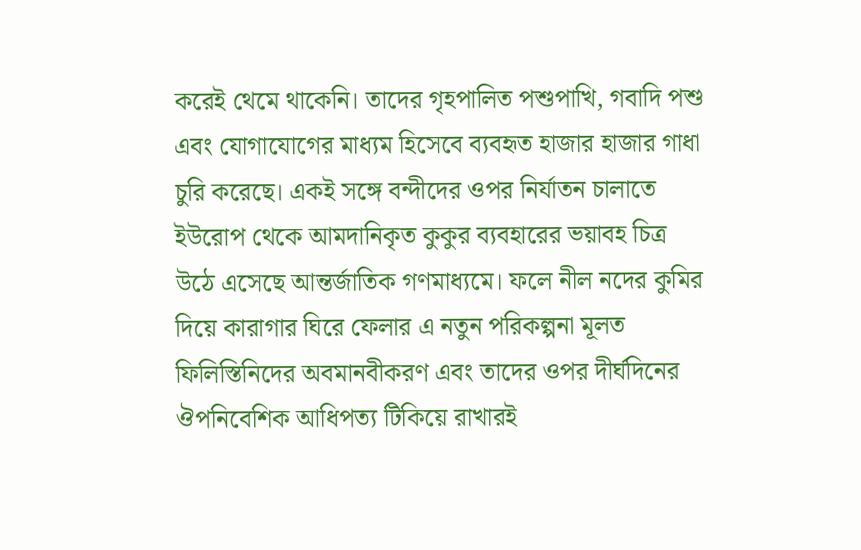করেই থেমে থাকেনি। তাদের গৃহপালিত পশুপাখি, গবাদি পশু এবং যোগাযোগের মাধ্যম হিসেবে ব্যবহৃত হাজার হাজার গাধা চুরি করেছে। একই সঙ্গে বন্দীদের ওপর নির্যাতন চালাতে ইউরোপ থেকে আমদানিকৃত কুকুর ব্যবহারের ভয়াবহ চিত্র উঠে এসেছে আন্তর্জাতিক গণমাধ্যমে। ফলে নীল নদের কুমির দিয়ে কারাগার ঘিরে ফেলার এ নতুন পরিকল্পনা মূলত ফিলিস্তিনিদের অবমানবীকরণ এবং তাদের ওপর দীর্ঘদিনের ঔপনিবেশিক আধিপত্য টিকিয়ে রাখারই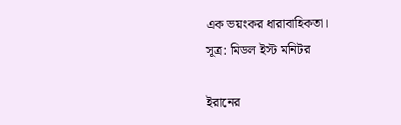এক ভয়ংকর ধারাবাহিকতা।
সূত্র: মিডল ইস্ট মনিটর

ইরানের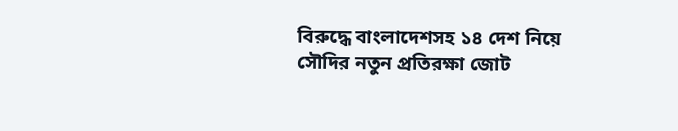বিরুদ্ধে বাংলাদেশসহ ১৪ দেশ নিয়ে সৌদির নতুন প্রতিরক্ষা জোট